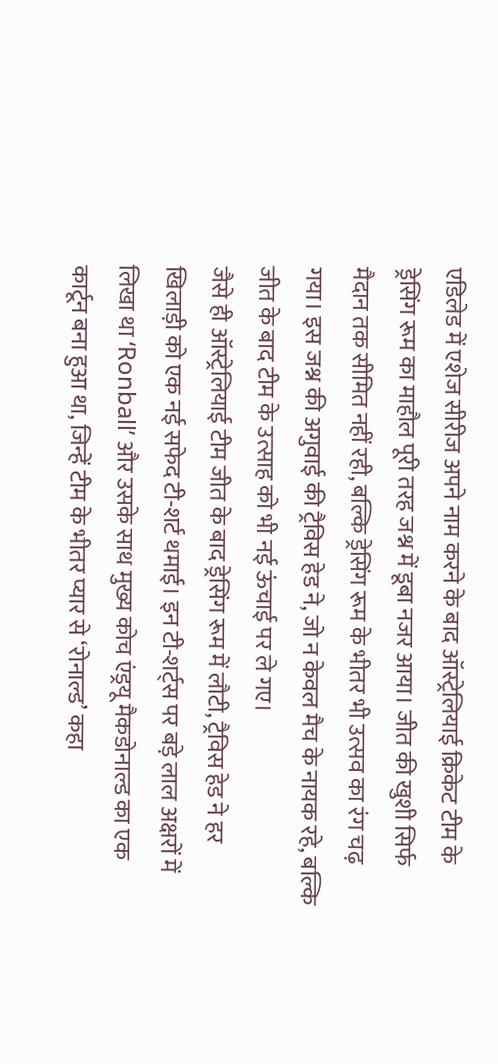एडिलेड में एशेज सीरीज अपने नाम करने के बाद ऑस्ट्रेलियाई क्रिकेट टीम के ड्रेसिंग रूम का माहौल पूरी तरह जश्न में डूबा नजर आया। जीत की खुशी सिर्फ मैदान तक सीमित नहीं रही, बल्कि ड्रेसिंग रूम के भीतर भी उत्सव का रंग चढ़ गया। इस जश्न की अगुवाई की ट्रैविस हेड ने, जो न केवल मैच के नायक रहे, बल्कि जीत के बाद टीम के उत्साह को भी नई ऊंचाई पर ले गए।
जैसे ही ऑस्ट्रेलियाई टीम जीत के बाद ड्रेसिंग रूम में लौटी, ट्रैविस हेड ने हर खिलाड़ी को एक नई सफेद टी-शर्ट थमाई। इन टी-शर्ट्स पर बड़े लाल अक्षरों में लिखा था ‘Ronball’ और उसके साथ मुख्य कोच एंड्रयू मैकडोनाल्ड का एक कार्टून बना हुआ था, जिन्हें टीम के भीतर प्यार से ‘रोनाल्ड’ कहा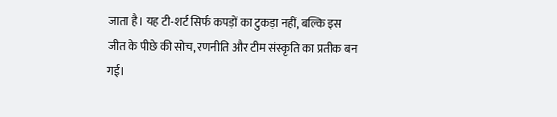जाता है। यह टी-शर्ट सिर्फ कपड़ों का टुकड़ा नहीं, बल्कि इस जीत के पीछे की सोच, रणनीति और टीम संस्कृति का प्रतीक बन गई।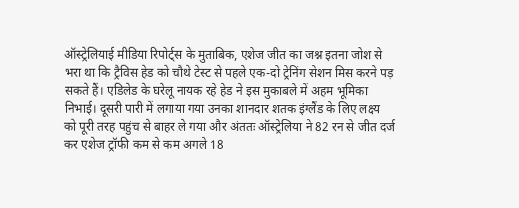ऑस्ट्रेलियाई मीडिया रिपोर्ट्स के मुताबिक, एशेज जीत का जश्न इतना जोश से भरा था कि ट्रैविस हेड को चौथे टेस्ट से पहले एक-दो ट्रेनिंग सेशन मिस करने पड़ सकते हैं। एडिलेड के घरेलू नायक रहे हेड ने इस मुकाबले में अहम भूमिका निभाई। दूसरी पारी में लगाया गया उनका शानदार शतक इंग्लैंड के लिए लक्ष्य को पूरी तरह पहुंच से बाहर ले गया और अंततः ऑस्ट्रेलिया ने 82 रन से जीत दर्ज कर एशेज ट्रॉफी कम से कम अगले 18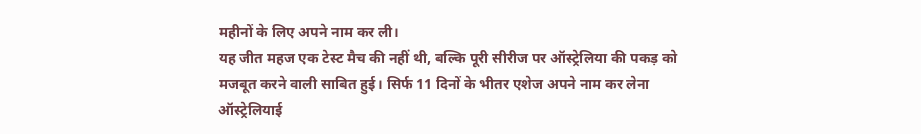महीनों के लिए अपने नाम कर ली।
यह जीत महज एक टेस्ट मैच की नहीं थी, बल्कि पूरी सीरीज पर ऑस्ट्रेलिया की पकड़ को मजबूत करने वाली साबित हुई। सिर्फ 11 दिनों के भीतर एशेज अपने नाम कर लेना ऑस्ट्रेलियाई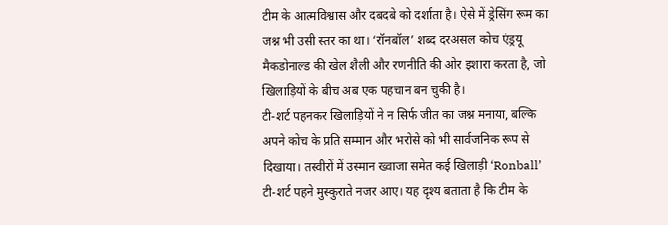टीम के आत्मविश्वास और दबदबे को दर्शाता है। ऐसे में ड्रेसिंग रूम का जश्न भी उसी स्तर का था। ‘रॉनबॉल’ शब्द दरअसल कोच एंड्रयू मैकडोनाल्ड की खेल शैली और रणनीति की ओर इशारा करता है, जो खिलाड़ियों के बीच अब एक पहचान बन चुकी है।
टी-शर्ट पहनकर खिलाड़ियों ने न सिर्फ जीत का जश्न मनाया, बल्कि अपने कोच के प्रति सम्मान और भरोसे को भी सार्वजनिक रूप से दिखाया। तस्वीरों में उस्मान ख्वाजा समेत कई खिलाड़ी ‘Ronball’ टी-शर्ट पहने मुस्कुराते नजर आए। यह दृश्य बताता है कि टीम के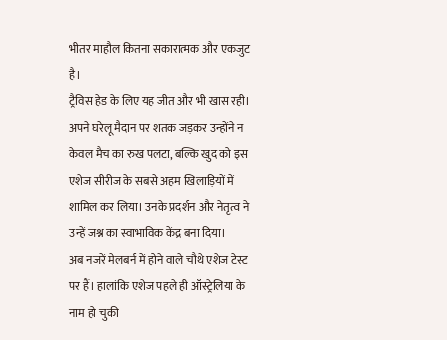भीतर माहौल कितना सकारात्मक और एकजुट है।
ट्रैविस हेड के लिए यह जीत और भी खास रही। अपने घरेलू मैदान पर शतक जड़कर उन्होंने न केवल मैच का रुख पलटा, बल्कि खुद को इस एशेज सीरीज के सबसे अहम खिलाड़ियों में शामिल कर लिया। उनके प्रदर्शन और नेतृत्व ने उन्हें जश्न का स्वाभाविक केंद्र बना दिया।
अब नजरें मेलबर्न में होने वाले चौथे एशेज टेस्ट पर हैं। हालांकि एशेज पहले ही ऑस्ट्रेलिया के नाम हो चुकी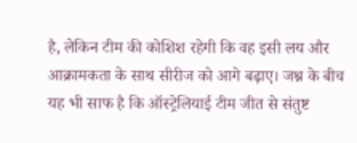है, लेकिन टीम की कोशिश रहेगी कि वह इसी लय और आक्रामकता के साथ सीरीज को आगे बढ़ाए। जश्न के बीच यह भी साफ है कि ऑस्ट्रेलियाई टीम जीत से संतुष्ट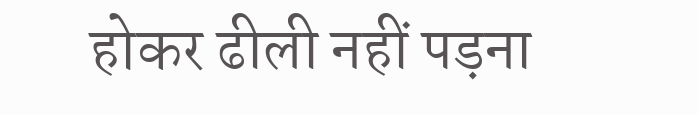होकर ढीली नहीं पड़ना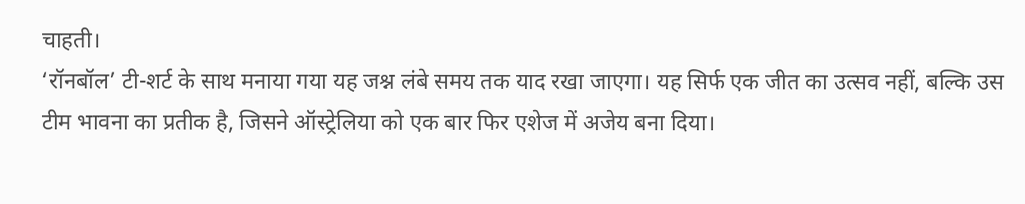चाहती।
‘रॉनबॉल’ टी-शर्ट के साथ मनाया गया यह जश्न लंबे समय तक याद रखा जाएगा। यह सिर्फ एक जीत का उत्सव नहीं, बल्कि उस टीम भावना का प्रतीक है, जिसने ऑस्ट्रेलिया को एक बार फिर एशेज में अजेय बना दिया।